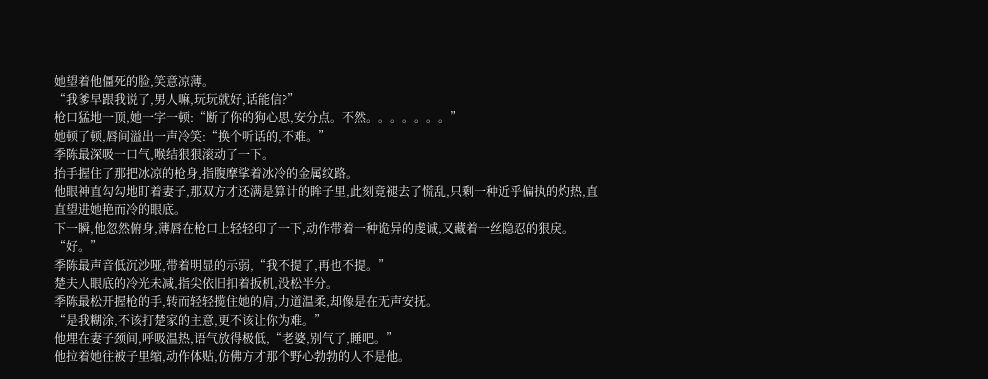她望着他僵死的脸,笑意凉薄。
“我爹早跟我说了,男人嘛,玩玩就好,话能信?”
枪口猛地一顶,她一字一顿:“断了你的狗心思,安分点。不然。。。。。。。”
她顿了顿,唇间溢出一声冷笑:“换个听话的,不难。”
季陈最深吸一口气,喉结狠狠滚动了一下。
抬手握住了那把冰凉的枪身,指腹摩挲着冰冷的金属纹路。
他眼神直勾勾地盯着妻子,那双方才还满是算计的眸子里,此刻竟褪去了慌乱,只剩一种近乎偏执的灼热,直直望进她艳而冷的眼底。
下一瞬,他忽然俯身,薄唇在枪口上轻轻印了一下,动作带着一种诡异的虔诚,又藏着一丝隐忍的狠戾。
“好。”
季陈最声音低沉沙哑,带着明显的示弱,“我不提了,再也不提。”
楚夫人眼底的冷光未减,指尖依旧扣着扳机,没松半分。
季陈最松开握枪的手,转而轻轻揽住她的肩,力道温柔,却像是在无声安抚。
“是我糊涂,不该打楚家的主意,更不该让你为难。”
他埋在妻子颈间,呼吸温热,语气放得极低,“老婆,别气了,睡吧。”
他拉着她往被子里缩,动作体贴,仿佛方才那个野心勃勃的人不是他。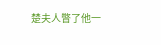楚夫人瞥了他一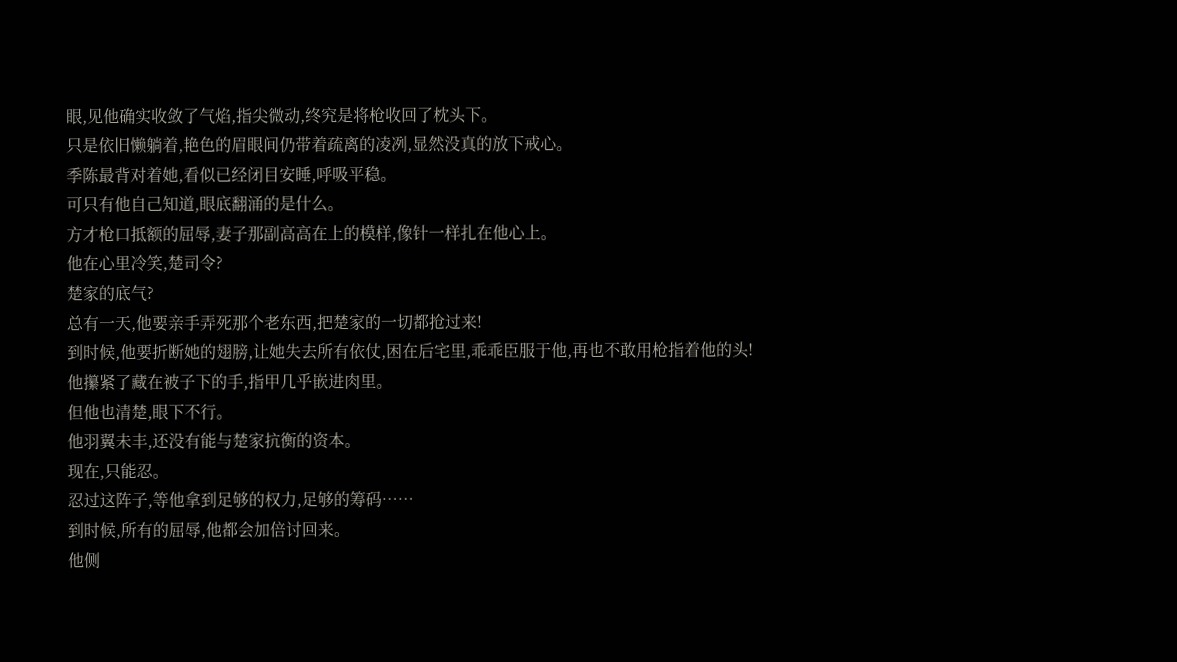眼,见他确实收敛了气焰,指尖微动,终究是将枪收回了枕头下。
只是依旧懒躺着,艳色的眉眼间仍带着疏离的凌冽,显然没真的放下戒心。
季陈最背对着她,看似已经闭目安睡,呼吸平稳。
可只有他自己知道,眼底翻涌的是什么。
方才枪口抵额的屈辱,妻子那副高高在上的模样,像针一样扎在他心上。
他在心里冷笑,楚司令?
楚家的底气?
总有一天,他要亲手弄死那个老东西,把楚家的一切都抢过来!
到时候,他要折断她的翅膀,让她失去所有依仗,困在后宅里,乖乖臣服于他,再也不敢用枪指着他的头!
他攥紧了藏在被子下的手,指甲几乎嵌进肉里。
但他也清楚,眼下不行。
他羽翼未丰,还没有能与楚家抗衡的资本。
现在,只能忍。
忍过这阵子,等他拿到足够的权力,足够的筹码……
到时候,所有的屈辱,他都会加倍讨回来。
他侧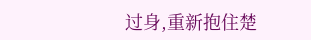过身,重新抱住楚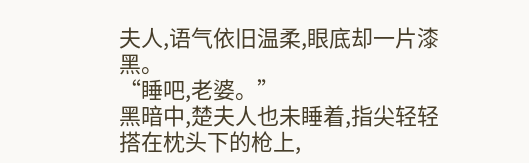夫人,语气依旧温柔,眼底却一片漆黑。
“睡吧,老婆。”
黑暗中,楚夫人也未睡着,指尖轻轻搭在枕头下的枪上,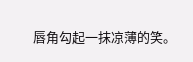唇角勾起一抹凉薄的笑。